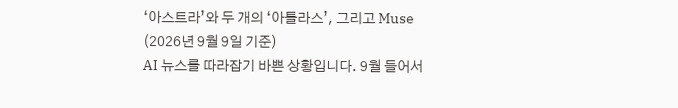‘아스트라’와 두 개의 ‘아틀라스’, 그리고 Muse
(2026년 9월 9일 기준)
AI 뉴스를 따라잡기 바쁜 상황입니다. 9월 들어서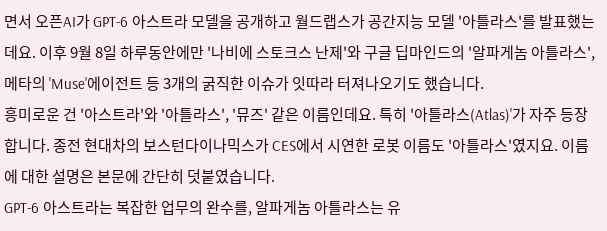면서 오픈AI가 GPT-6 아스트라 모델을 공개하고 월드랩스가 공간지능 모델 '아틀라스'를 발표했는데요. 이후 9월 8일 하루동안에만 '나비에 스토크스 난제'와 구글 딥마인드의 '알파게놈 아틀라스', 메타의 'Muse'에이전트 등 3개의 굵직한 이슈가 잇따라 터져나오기도 했습니다.
흥미로운 건 '아스트라'와 '아틀라스', '뮤즈' 같은 이름인데요. 특히 '아틀라스(Atlas)'가 자주 등장합니다. 종전 현대차의 보스턴다이나믹스가 CES에서 시연한 로봇 이름도 '아틀라스'였지요. 이름에 대한 설명은 본문에 간단히 덧붙였습니다.
GPT-6 아스트라는 복잡한 업무의 완수를, 알파게놈 아틀라스는 유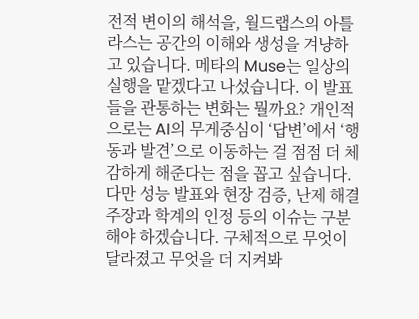전적 변이의 해석을, 월드랩스의 아틀라스는 공간의 이해와 생성을 겨냥하고 있습니다. 메타의 Muse는 일상의 실행을 맡겠다고 나섰습니다. 이 발표들을 관통하는 변화는 뭘까요? 개인적으로는 AI의 무게중심이 ‘답변’에서 ‘행동과 발견’으로 이동하는 걸 점점 더 체감하게 해준다는 점을 꼽고 싶습니다. 다만 성능 발표와 현장 검증, 난제 해결 주장과 학계의 인정 등의 이슈는 구분해야 하겠습니다. 구체적으로 무엇이 달라졌고 무엇을 더 지켜봐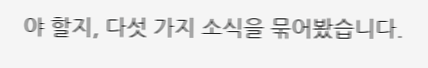야 할지, 다섯 가지 소식을 묶어봤습니다.